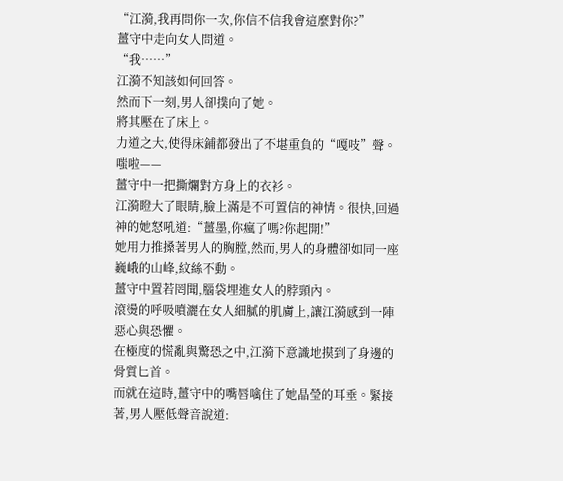“江漪,我再問你一次,你信不信我會這麼對你?”
薑守中走向女人問道。
“我……”
江漪不知該如何回答。
然而下一刻,男人卻撲向了她。
將其壓在了床上。
力道之大,使得床鋪都發出了不堪重負的“嘎吱”聲。
嗤啦——
薑守中一把撕爛對方身上的衣衫。
江漪瞪大了眼睛,臉上滿是不可置信的神情。很快,回過神的她怒吼道:“薑墨,你瘋了嗎?你起開!”
她用力推搡著男人的胸膛,然而,男人的身體卻如同一座巍峨的山峰,紋絲不動。
薑守中置若罔聞,腦袋埋進女人的脖頸內。
滾燙的呼吸噴灑在女人細膩的肌膚上,讓江漪感到一陣惡心與恐懼。
在極度的慌亂與驚恐之中,江漪下意識地摸到了身邊的骨質匕首。
而就在這時,薑守中的嘴唇噙住了她晶瑩的耳垂。緊接著,男人壓低聲音說道: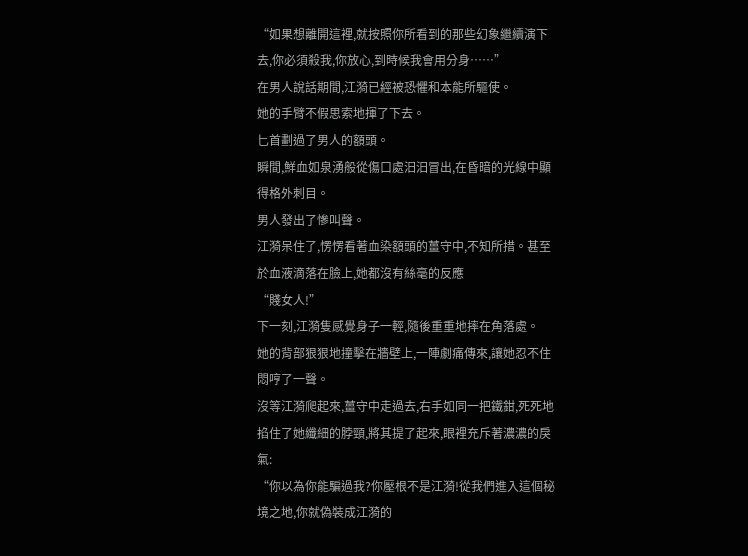“如果想離開這裡,就按照你所看到的那些幻象繼續演下去,你必須殺我,你放心,到時候我會用分身……”
在男人說話期間,江漪已經被恐懼和本能所驅使。
她的手臂不假思索地揮了下去。
匕首劃過了男人的額頭。
瞬間,鮮血如泉湧般從傷口處汩汩冒出,在昏暗的光線中顯得格外刺目。
男人發出了慘叫聲。
江漪呆住了,愣愣看著血染額頭的薑守中,不知所措。甚至於血液滴落在臉上,她都沒有絲毫的反應
“賤女人!”
下一刻,江漪隻感覺身子一輕,隨後重重地摔在角落處。
她的背部狠狠地撞擊在牆壁上,一陣劇痛傳來,讓她忍不住悶哼了一聲。
沒等江漪爬起來,薑守中走過去,右手如同一把鐵鉗,死死地掐住了她纖細的脖頸,將其提了起來,眼裡充斥著濃濃的戾氣:
“你以為你能騙過我?你壓根不是江漪!從我們進入這個秘境之地,你就偽裝成江漪的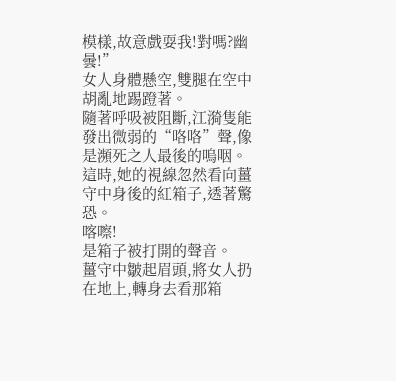模樣,故意戲耍我!對嗎?幽曇!”
女人身體懸空,雙腿在空中胡亂地踢蹬著。
隨著呼吸被阻斷,江漪隻能發出微弱的“咯咯”聲,像是瀕死之人最後的嗚咽。
這時,她的視線忽然看向薑守中身後的紅箱子,透著驚恐。
喀嚓!
是箱子被打開的聲音。
薑守中皺起眉頭,將女人扔在地上,轉身去看那箱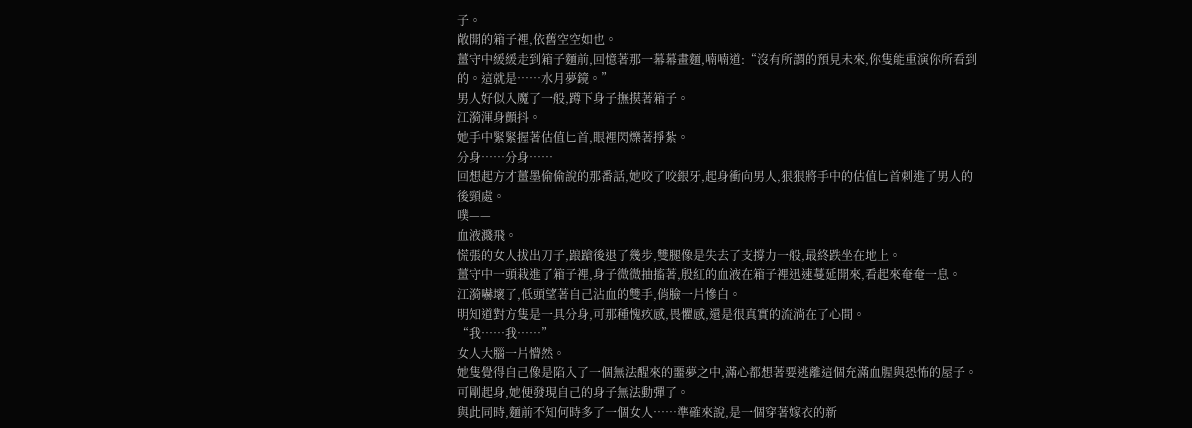子。
敞開的箱子裡,依舊空空如也。
薑守中緩緩走到箱子麵前,回憶著那一幕幕畫麵,喃喃道:“沒有所謂的預見未來,你隻能重演你所看到的。這就是……水月夢鏡。”
男人好似入魔了一般,蹲下身子撫摸著箱子。
江漪渾身顫抖。
她手中緊緊握著估值匕首,眼裡閃爍著掙紮。
分身……分身……
回想起方才薑墨偷偷說的那番話,她咬了咬銀牙,起身衝向男人,狠狠將手中的估值匕首刺進了男人的後頸處。
噗——
血液濺飛。
慌張的女人拔出刀子,踉蹌後退了幾步,雙腿像是失去了支撐力一般,最終跌坐在地上。
薑守中一頭栽進了箱子裡,身子微微抽搐著,殷紅的血液在箱子裡迅速蔓延開來,看起來奄奄一息。
江漪嚇壞了,低頭望著自己沾血的雙手,俏臉一片慘白。
明知道對方隻是一具分身,可那種愧疚感,畏懼感,還是很真實的流淌在了心間。
“我……我……”
女人大腦一片懵然。
她隻覺得自己像是陷入了一個無法醒來的噩夢之中,滿心都想著要逃離這個充滿血腥與恐怖的屋子。
可剛起身,她便發現自己的身子無法動彈了。
與此同時,麵前不知何時多了一個女人……準確來說,是一個穿著嫁衣的新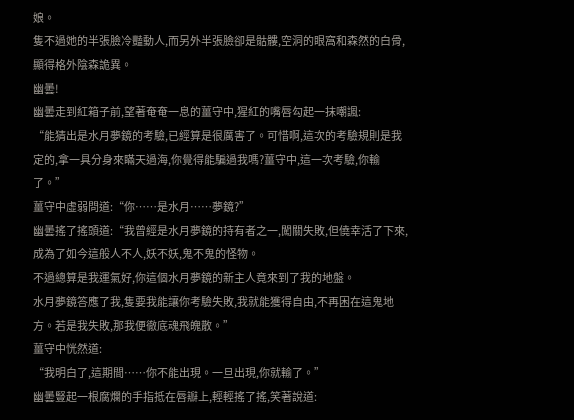娘。
隻不過她的半張臉冷豔動人,而另外半張臉卻是骷髏,空洞的眼窩和森然的白骨,顯得格外陰森詭異。
幽曇!
幽曇走到紅箱子前,望著奄奄一息的薑守中,猩紅的嘴唇勾起一抹嘲諷:
“能猜出是水月夢鏡的考驗,已經算是很厲害了。可惜啊,這次的考驗規則是我定的,拿一具分身來瞞天過海,你覺得能騙過我嗎?薑守中,這一次考驗,你輸了。”
薑守中虛弱問道:“你……是水月……夢鏡?”
幽曇搖了搖頭道:“我曾經是水月夢鏡的持有者之一,闖關失敗,但僥幸活了下來,成為了如今這般人不人,妖不妖,鬼不鬼的怪物。
不過總算是我運氣好,你這個水月夢鏡的新主人竟來到了我的地盤。
水月夢鏡答應了我,隻要我能讓你考驗失敗,我就能獲得自由,不再困在這鬼地方。若是我失敗,那我便徹底魂飛魄散。”
薑守中恍然道:
“我明白了,這期間……你不能出現。一旦出現,你就輸了。”
幽曇豎起一根腐爛的手指抵在唇瓣上,輕輕搖了搖,笑著說道: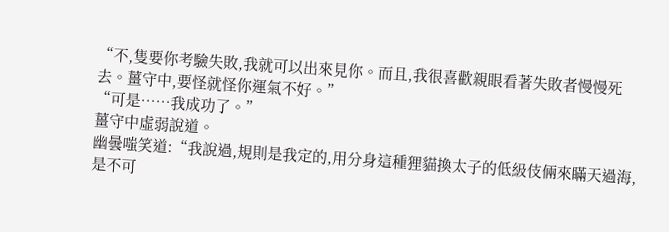“不,隻要你考驗失敗,我就可以出來見你。而且,我很喜歡親眼看著失敗者慢慢死去。薑守中,要怪就怪你運氣不好。”
“可是……我成功了。”
薑守中虛弱說道。
幽曇嗤笑道:“我說過,規則是我定的,用分身這種狸貓換太子的低級伎倆來瞞天過海,是不可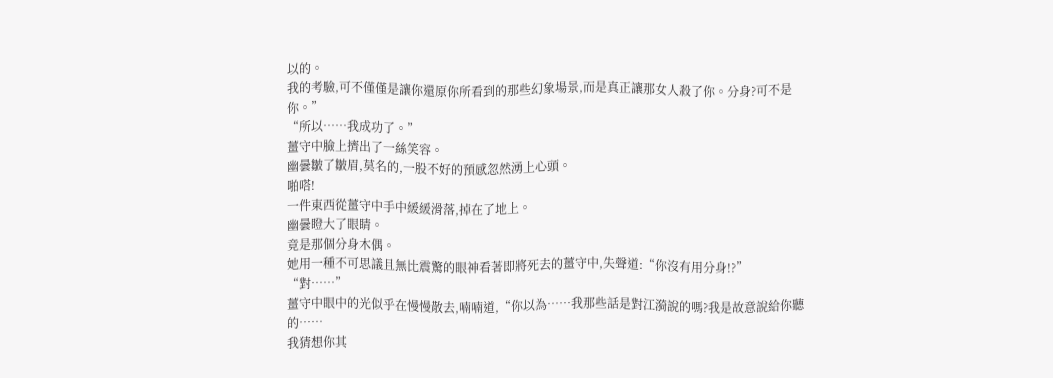以的。
我的考驗,可不僅僅是讓你還原你所看到的那些幻象場景,而是真正讓那女人殺了你。分身?可不是你。”
“所以……我成功了。”
薑守中臉上擠出了一絲笑容。
幽曇皺了皺眉,莫名的,一股不好的預感忽然湧上心頭。
啪嗒!
一件東西從薑守中手中緩緩滑落,掉在了地上。
幽曇瞪大了眼睛。
竟是那個分身木偶。
她用一種不可思議且無比震驚的眼神看著即將死去的薑守中,失聲道:“你沒有用分身!?”
“對……”
薑守中眼中的光似乎在慢慢散去,喃喃道,“你以為……我那些話是對江漪說的嗎?我是故意說給你聽的……
我猜想你其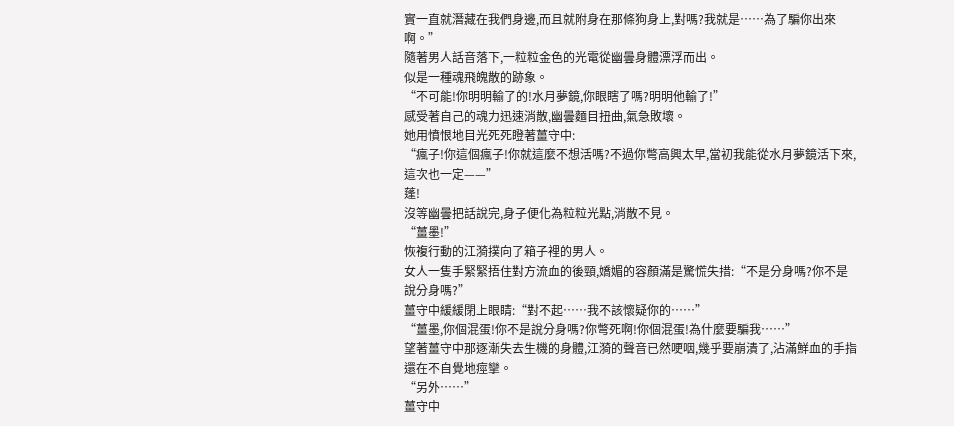實一直就潛藏在我們身邊,而且就附身在那條狗身上,對嗎?我就是……為了騙你出來啊。”
隨著男人話音落下,一粒粒金色的光電從幽曇身體漂浮而出。
似是一種魂飛魄散的跡象。
“不可能!你明明輸了的!水月夢鏡,你眼瞎了嗎?明明他輸了!”
感受著自己的魂力迅速消散,幽曇麵目扭曲,氣急敗壞。
她用憤恨地目光死死瞪著薑守中:
“瘋子!你這個瘋子!你就這麼不想活嗎?不過你彆高興太早,當初我能從水月夢鏡活下來,這次也一定——”
蓬!
沒等幽曇把話說完,身子便化為粒粒光點,消散不見。
“薑墨!”
恢複行動的江漪撲向了箱子裡的男人。
女人一隻手緊緊捂住對方流血的後頸,嬌媚的容顏滿是驚慌失措:“不是分身嗎?你不是說分身嗎?”
薑守中緩緩閉上眼睛:“對不起……我不該懷疑你的……”
“薑墨,你個混蛋!你不是說分身嗎?你彆死啊!你個混蛋!為什麼要騙我……”
望著薑守中那逐漸失去生機的身體,江漪的聲音已然哽咽,幾乎要崩潰了,沾滿鮮血的手指還在不自覺地痙攣。
“另外……”
薑守中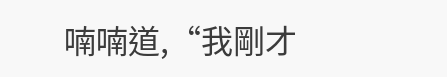喃喃道,“我剛才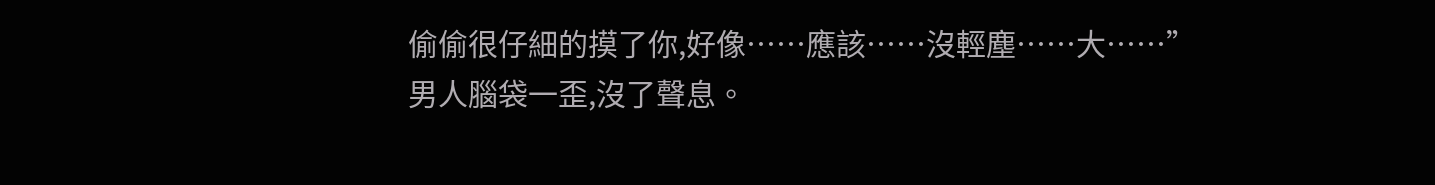偷偷很仔細的摸了你,好像……應該……沒輕塵……大……”
男人腦袋一歪,沒了聲息。